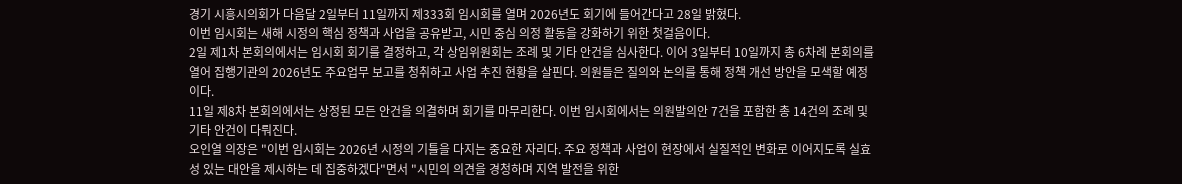경기 시흥시의회가 다음달 2일부터 11일까지 제333회 임시회를 열며 2026년도 회기에 들어간다고 28일 밝혔다.
이번 임시회는 새해 시정의 핵심 정책과 사업을 공유받고, 시민 중심 의정 활동을 강화하기 위한 첫걸음이다.
2일 제1차 본회의에서는 임시회 회기를 결정하고, 각 상임위원회는 조례 및 기타 안건을 심사한다. 이어 3일부터 10일까지 총 6차례 본회의를 열어 집행기관의 2026년도 주요업무 보고를 청취하고 사업 추진 현황을 살핀다. 의원들은 질의와 논의를 통해 정책 개선 방안을 모색할 예정이다.
11일 제8차 본회의에서는 상정된 모든 안건을 의결하며 회기를 마무리한다. 이번 임시회에서는 의원발의안 7건을 포함한 총 14건의 조례 및 기타 안건이 다뤄진다.
오인열 의장은 "이번 임시회는 2026년 시정의 기틀을 다지는 중요한 자리다. 주요 정책과 사업이 현장에서 실질적인 변화로 이어지도록 실효성 있는 대안을 제시하는 데 집중하겠다"면서 "시민의 의견을 경청하며 지역 발전을 위한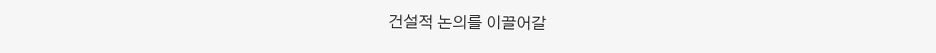건설적 논의를 이끌어갈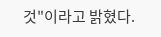것"이라고 밝혔다.